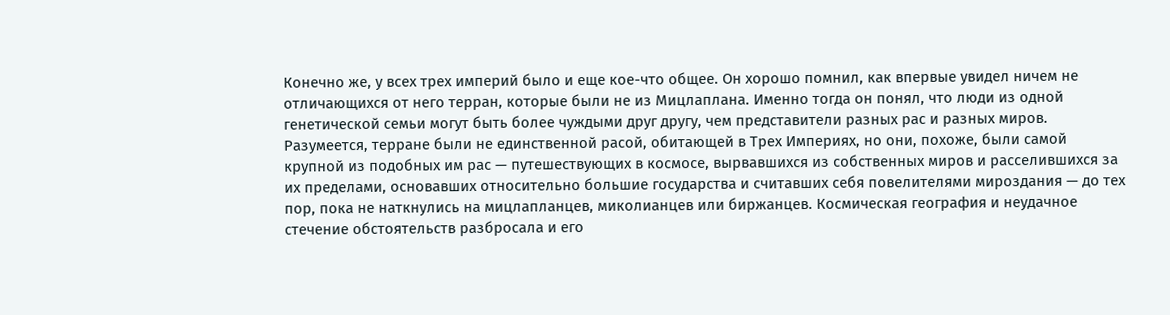Конечно же, у всех трех империй было и еще кое-что общее. Он хорошо помнил, как впервые увидел ничем не отличающихся от него терран, которые были не из Мицлаплана. Именно тогда он понял, что люди из одной генетической семьи могут быть более чуждыми друг другу, чем представители разных рас и разных миров.
Разумеется, терране были не единственной расой, обитающей в Трех Империях, но они, похоже, были самой крупной из подобных им рас — путешествующих в космосе, вырвавшихся из собственных миров и расселившихся за их пределами, основавших относительно большие государства и считавших себя повелителями мироздания — до тех пор, пока не наткнулись на мицлапланцев, миколианцев или биржанцев. Космическая география и неудачное стечение обстоятельств разбросала и его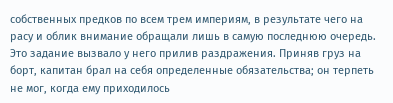собственных предков по всем трем империям, в результате чего на расу и облик внимание обращали лишь в самую последнюю очередь.
Это задание вызвало у него прилив раздражения. Приняв груз на борт, капитан брал на себя определенные обязательства; он терпеть не мог, когда ему приходилось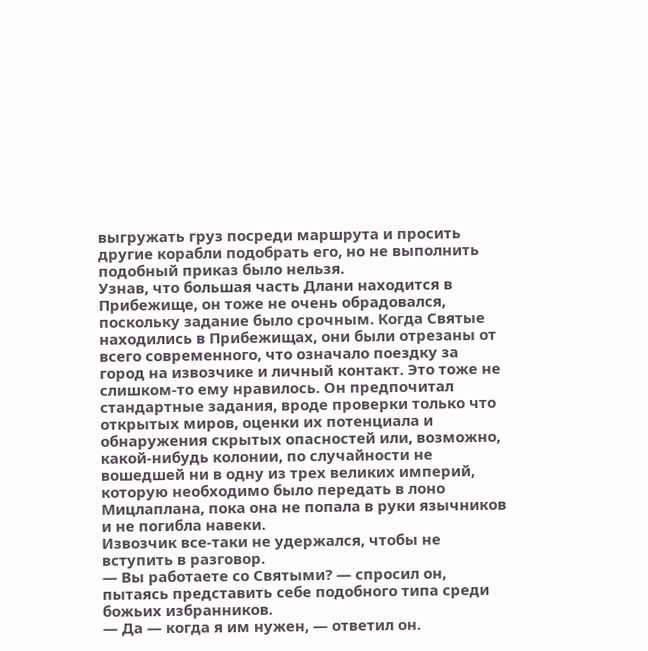выгружать груз посреди маршрута и просить другие корабли подобрать его, но не выполнить подобный приказ было нельзя.
Узнав, что большая часть Длани находится в Прибежище, он тоже не очень обрадовался, поскольку задание было срочным. Когда Святые находились в Прибежищах, они были отрезаны от всего современного, что означало поездку за город на извозчике и личный контакт. Это тоже не слишком-то ему нравилось. Он предпочитал стандартные задания, вроде проверки только что открытых миров, оценки их потенциала и обнаружения скрытых опасностей или, возможно, какой-нибудь колонии, по случайности не вошедшей ни в одну из трех великих империй, которую необходимо было передать в лоно Мицлаплана, пока она не попала в руки язычников и не погибла навеки.
Извозчик все-таки не удержался, чтобы не вступить в разговор.
— Вы работаете со Святыми? — спросил он, пытаясь представить себе подобного типа среди божьих избранников.
— Да — когда я им нужен, — ответил он.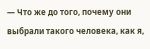— Что же до того, почему они выбрали такого человека, как я,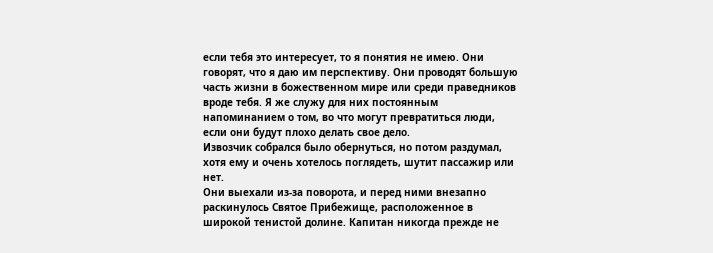если тебя это интересует, то я понятия не имею. Они говорят, что я даю им перспективу. Они проводят большую часть жизни в божественном мире или среди праведников вроде тебя. Я же служу для них постоянным напоминанием о том, во что могут превратиться люди, если они будут плохо делать свое дело.
Извозчик собрался было обернуться, но потом раздумал, хотя ему и очень хотелось поглядеть, шутит пассажир или нет.
Они выехали из-за поворота, и перед ними внезапно раскинулось Святое Прибежище, расположенное в широкой тенистой долине. Капитан никогда прежде не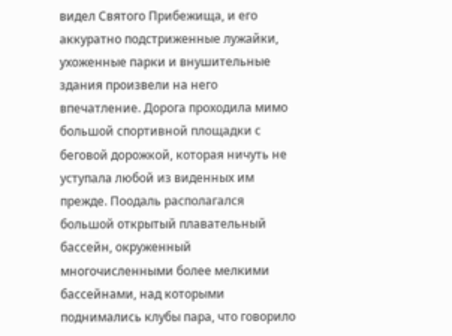видел Святого Прибежища, и его аккуратно подстриженные лужайки, ухоженные парки и внушительные здания произвели на него впечатление. Дорога проходила мимо большой спортивной площадки с беговой дорожкой, которая ничуть не уступала любой из виденных им прежде. Поодаль располагался большой открытый плавательный бассейн, окруженный многочисленными более мелкими бассейнами, над которыми поднимались клубы пара, что говорило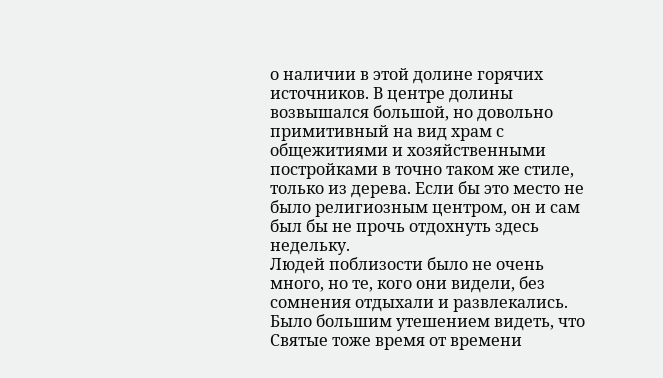о наличии в этой долине горячих источников. В центре долины возвышался большой, но довольно примитивный на вид храм с общежитиями и хозяйственными постройками в точно таком же стиле, только из дерева. Если бы это место не было религиозным центром, он и сам был бы не прочь отдохнуть здесь недельку.
Людей поблизости было не очень много, но те, кого они видели, без сомнения отдыхали и развлекались. Было большим утешением видеть, что Святые тоже время от времени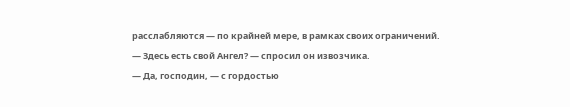расслабляются — по крайней мере, в рамках своих ограничений.
— Здесь есть свой Ангел? — спросил он извозчика.
— Да, господин, — с гордостью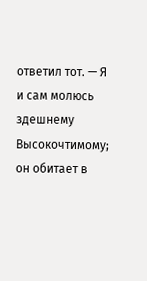ответил тот. — Я и сам молюсь здешнему Высокочтимому; он обитает в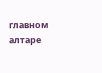главном алтаре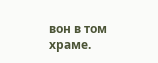вон в том храме.